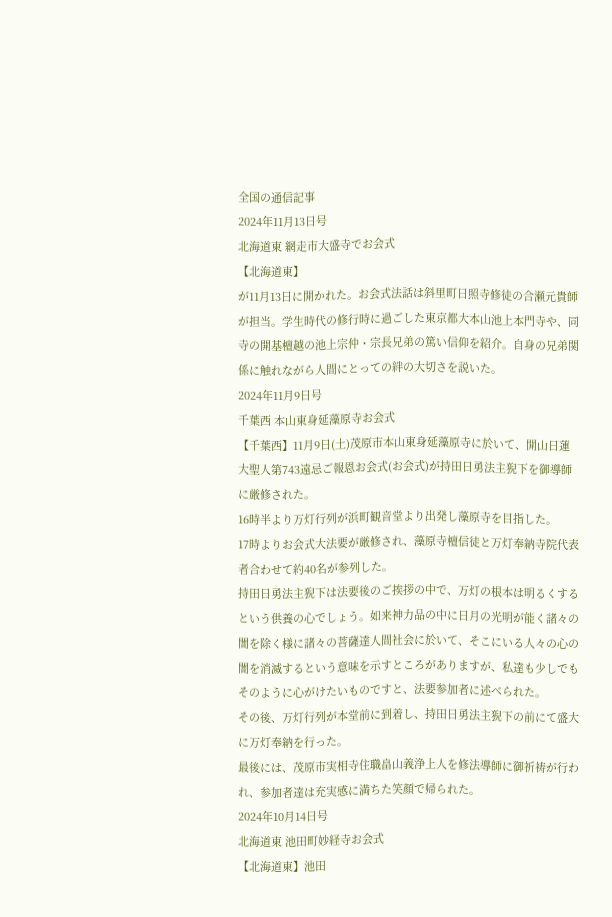全国の通信記事
2024年11月13日号
北海道東 網走市大盛寺でお会式
【北海道東】
が11月13日に開かれた。お会式法話は斜里町日照寺修徒の合瀬元貴師が担当。学生時代の修行時に過ごした東京都大本山池上本門寺や、同寺の開基檀越の池上宗仲・宗長兄弟の篤い信仰を紹介。自身の兄弟関係に触れながら人間にとっての絆の大切さを説いた。
2024年11月9日号
千葉西 本山東身延藻原寺お会式
【千葉西】11月9日(土)茂原市本山東身延藻原寺に於いて、開山日蓮大聖人第743遠忌ご報恩お会式(お会式)が持田日勇法主猊下を御導師に厳修された。
16時半より万灯行列が浜町観音堂より出発し藻原寺を目指した。
17時よりお会式大法要が厳修され、藻原寺檀信徒と万灯奉納寺院代表者合わせて約40名が参列した。
持田日勇法主猊下は法要後のご挨拶の中で、万灯の根本は明るくするという供養の心でしょう。如来神力品の中に日月の光明が能く諸々の闇を除く様に諸々の菩薩達人間社会に於いて、そこにいる人々の心の闇を消滅するという意味を示すところがありますが、私達も少しでもそのように心がけたいものですと、法要参加者に述べられた。
その後、万灯行列が本堂前に到着し、持田日勇法主猊下の前にて盛大に万灯奉納を行った。
最後には、茂原市実相寺住職畠山義浄上人を修法導師に御祈祷が行われ、参加者達は充実感に満ちた笑顔で帰られた。
2024年10月14日号
北海道東 池田町妙経寺お会式
【北海道東】池田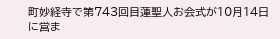町妙経寺で第743回目蓮聖人お会式が10月14日に営ま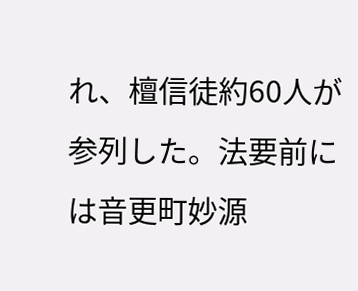れ、檀信徒約60人が参列した。法要前には音更町妙源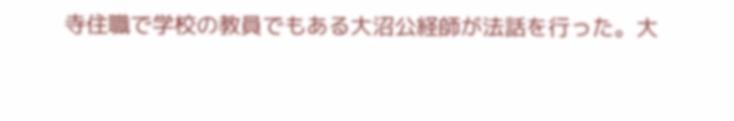寺住職で学校の教員でもある大沼公経師が法話を行った。大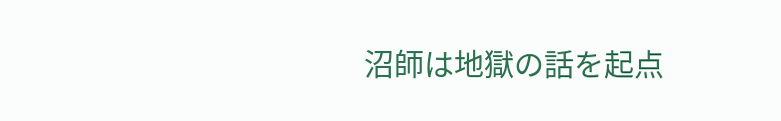沼師は地獄の話を起点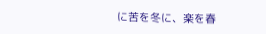に苦を冬に、楽を春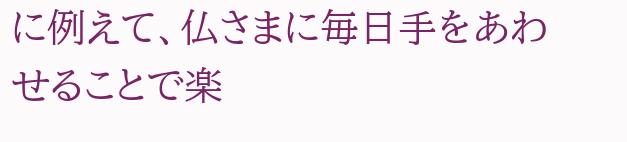に例えて、仏さまに毎日手をあわせることで楽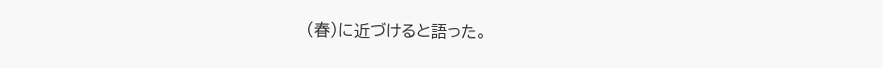(春)に近づけると語った。